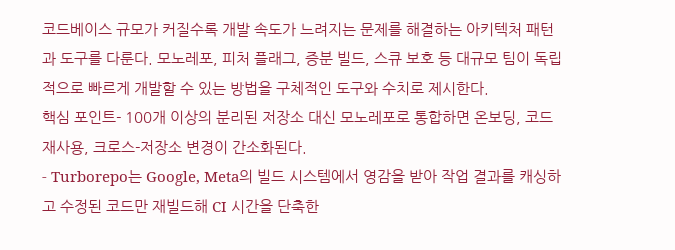코드베이스 규모가 커질수록 개발 속도가 느려지는 문제를 해결하는 아키텍처 패턴과 도구를 다룬다. 모노레포, 피처 플래그, 증분 빌드, 스큐 보호 등 대규모 팀이 독립적으로 빠르게 개발할 수 있는 방법을 구체적인 도구와 수치로 제시한다.
핵심 포인트- 100개 이상의 분리된 저장소 대신 모노레포로 통합하면 온보딩, 코드 재사용, 크로스-저장소 변경이 간소화된다.
- Turborepo는 Google, Meta의 빌드 시스템에서 영감을 받아 작업 결과를 캐싱하고 수정된 코드만 재빌드해 CI 시간을 단축한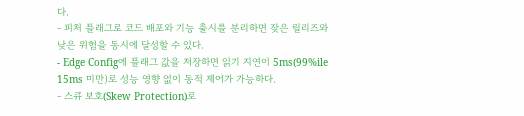다.
- 피처 플래그로 코드 배포와 기능 출시를 분리하면 잦은 릴리즈와 낮은 위험을 동시에 달성할 수 있다.
- Edge Config에 플래그 값을 저장하면 읽기 지연이 5ms(99%ile 15ms 미만)로 성능 영향 없이 동적 제어가 가능하다.
- 스큐 보호(Skew Protection)로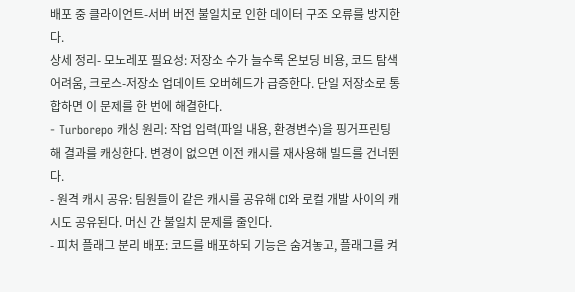배포 중 클라이언트-서버 버전 불일치로 인한 데이터 구조 오류를 방지한다.
상세 정리- 모노레포 필요성: 저장소 수가 늘수록 온보딩 비용, 코드 탐색 어려움, 크로스-저장소 업데이트 오버헤드가 급증한다. 단일 저장소로 통합하면 이 문제를 한 번에 해결한다.
- Turborepo 캐싱 원리: 작업 입력(파일 내용, 환경변수)을 핑거프린팅해 결과를 캐싱한다. 변경이 없으면 이전 캐시를 재사용해 빌드를 건너뛴다.
- 원격 캐시 공유: 팀원들이 같은 캐시를 공유해 CI와 로컬 개발 사이의 캐시도 공유된다. 머신 간 불일치 문제를 줄인다.
- 피처 플래그 분리 배포: 코드를 배포하되 기능은 숨겨놓고, 플래그를 켜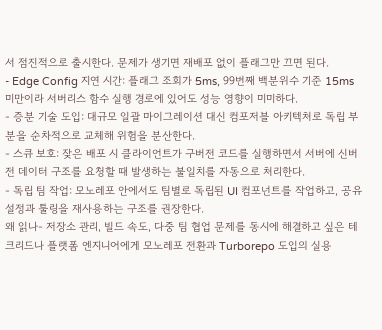서 점진적으로 출시한다. 문제가 생기면 재배포 없이 플래그만 끄면 된다.
- Edge Config 지연 시간: 플래그 조회가 5ms, 99번째 백분위수 기준 15ms 미만이라 서버리스 함수 실행 경로에 있어도 성능 영향이 미미하다.
- 증분 기술 도입: 대규모 일괄 마이그레이션 대신 컴포저블 아키텍처로 독립 부분을 순차적으로 교체해 위험을 분산한다.
- 스큐 보호: 잦은 배포 시 클라이언트가 구버전 코드를 실행하면서 서버에 신버전 데이터 구조를 요청할 때 발생하는 불일치를 자동으로 처리한다.
- 독립 팀 작업: 모노레포 안에서도 팀별로 독립된 UI 컴포넌트를 작업하고, 공유 설정과 툴링을 재사용하는 구조를 권장한다.
왜 읽나- 저장소 관리, 빌드 속도, 다중 팀 협업 문제를 동시에 해결하고 싶은 테크리드나 플랫폼 엔지니어에게 모노레포 전환과 Turborepo 도입의 실용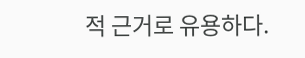적 근거로 유용하다.